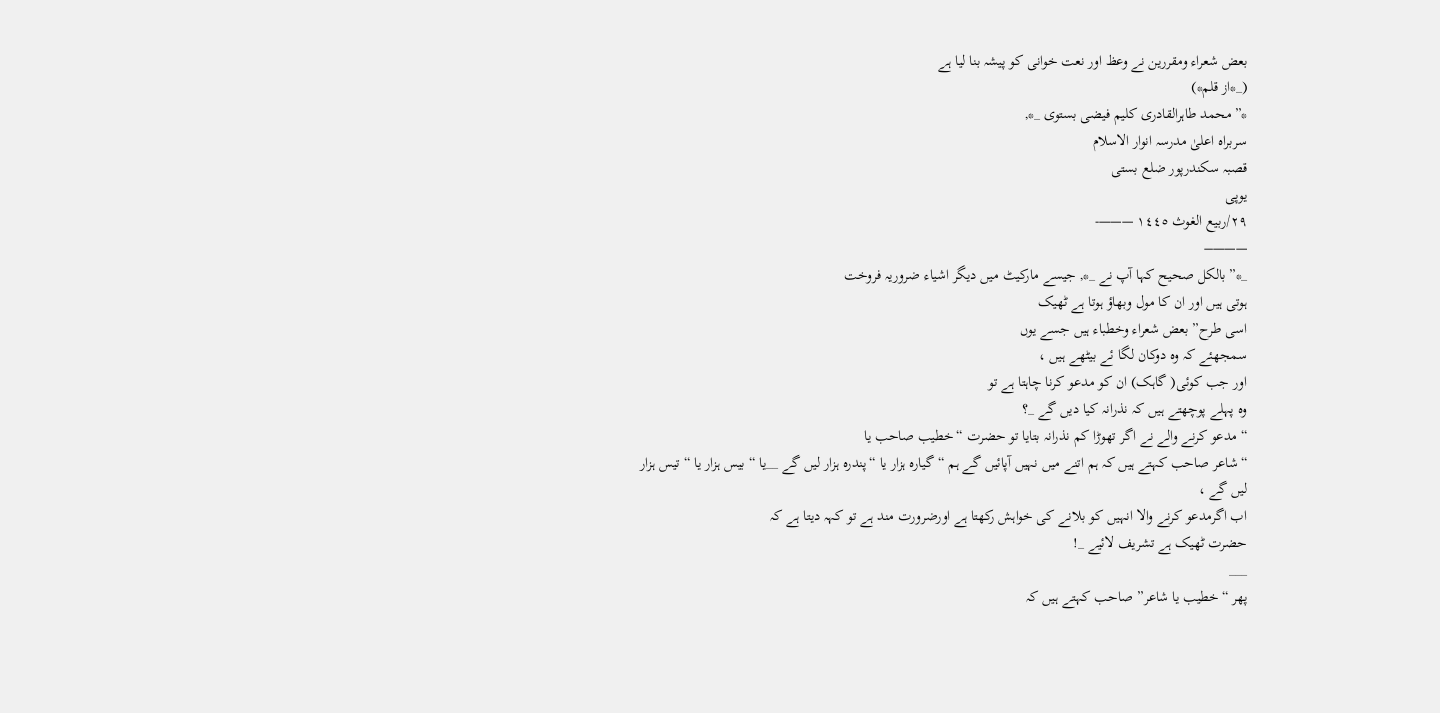بعض شعراء ومقررین نے وعظ اور نعت خوانی کو پیشہ بنا لیا ہے
(_*از قلم*)
*”محمد طاہرالقادری کلیم فیضی بستوی _*,
سربراہ اعلیٰ مدرسہ انوار الاسلام
قصبہ سکندرپور ضلع بستی
یوپی
٢٩/ربیع الغوث ١٤٤٥ ———-
———–
_*”بالکل صحیح کہا آپ نے _*, جیسے مارکیٹ میں دیگر اشیاء ضروریہ فروخت
ہوتی ہیں اور ان کا مول وبھاؤ ہوتا ہے ٹھیک
اسی طرح” بعض شعراء وخطباء ہیں جسے یوں
سمجھئے کہ وہ دوکان لگا ئے بیٹھے ہیں ،
اور جب کوئی( گاہک) ان کو مدعو کرنا چاہتا ہے تو
وہ پہلے پوچھتے ہیں کہ نذرانہ کیا دیں گے _؟
“مدعو کرنے والے نے اگر تھوڑا کم نذرانہ بتایا تو حضرت “خطیب صاحب یا
“شاعر صاحب کہتے ہیں کہ ہم اتنے میں نہیں آپائیں گے ہم “گیارہ ہزار یا “پندرہ ہزار لیں گے __یا “بیس ہزار یا “تیس ہزار لیں گے ،
اب اگرمدعو کرنے والا انہیں کو بلانے کی خواہش رکھتا ہے اورضرورت مند ہے تو کہہ دیتا ہے کہ
حضرت ٹھیک ہے تشریف لائیے _!
___
پھر “خطیب یا شاعر” صاحب کہتے ہیں کہ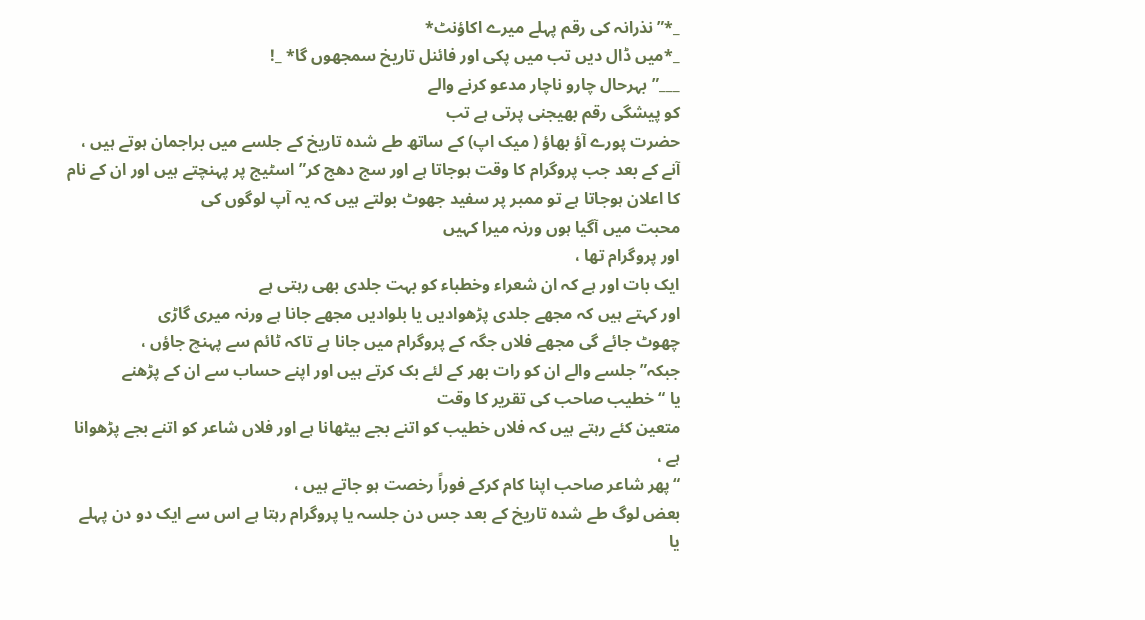_*”نذرانہ کی رقم پہلے میرے اکاؤنٹ*
_*میں ڈال دیں تب میں پکی اور فائنل تاریخ سمجھوں گا* _!
___”بہرحال چارو ناچار مدعو کرنے والے
کو پیشگی رقم بھیجنی پرتی ہے تب
حضرت پورے آؤ بھاؤ ( میک اپ) کے ساتھ طے شدہ تاریخ کے جلسے میں براجمان ہوتے ہیں ،
آنے کے بعد جب پروگرام کا وقت ہوجاتا ہے اور سج دھج کر” اسٹیج پر پہنچتے ہیں اور ان کے نام کا اعلان ہوجاتا ہے تو ممبر پر سفید جھوٹ بولتے ہیں کہ یہ آپ لوگوں کی
محبت میں آگیا ہوں ورنہ میرا کہیں
اور پروگرام تھا ،
ایک بات اور ہے کہ ان شعراء وخطباء کو بہت جلدی بھی رہتی ہے
اور کہتے ہیں کہ مجھے جلدی پڑھوادیں یا بلوادیں مجھے جانا ہے ورنہ میری گاڑی
چھوٹ جائے گی مجھے فلاں جگہ کے پروگرام میں جانا ہے تاکہ ٹائم سے پہنچ جاؤں ،
جبکہ” جلسے والے ان کو رات بھر کے لئے بک کرتے ہیں اور اپنے حساب سے ان کے پڑھنے
یا “خطیب صاحب کی تقریر کا وقت
متعین کئے رہتے ہیں کہ فلاں خطیب کو اتنے بجے بیٹھانا ہے اور فلاں شاعر کو اتنے بجے پڑھوانا ہے ،
“پھر شاعر صاحب اپنا کام کرکے فوراً رخصت ہو جاتے ہیں ،
بعض لوگ طے شدہ تاریخ کے بعد جس دن جلسہ یا پروگرام رہتا ہے اس سے ایک دو دن پہلے یا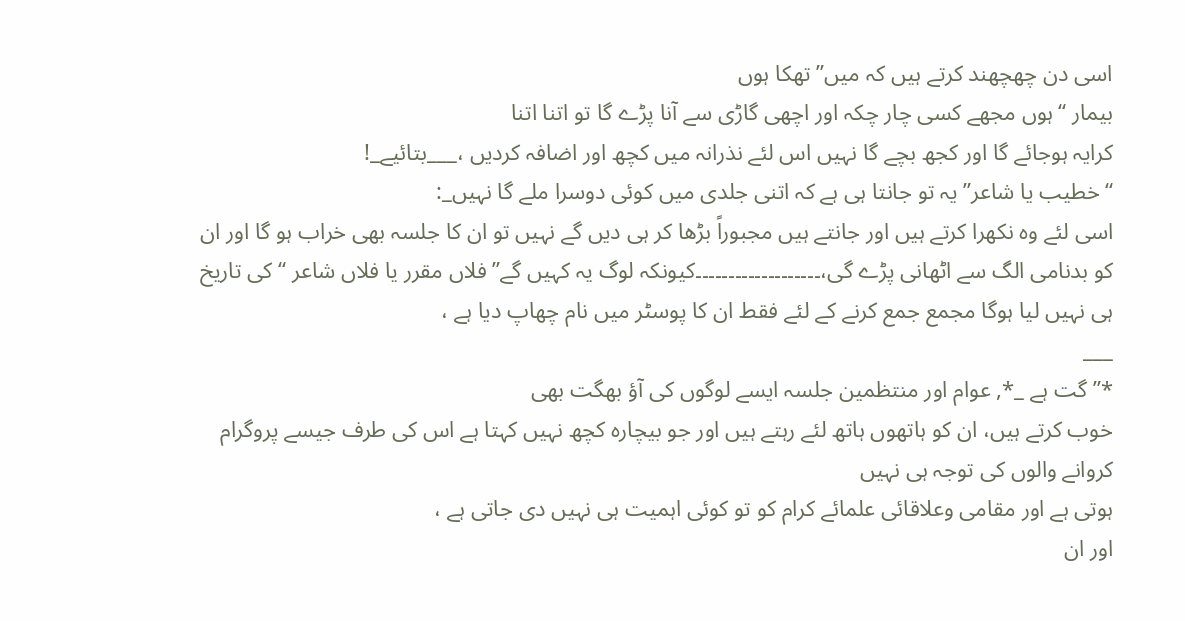اسی دن چھچھند کرتے ہیں کہ میں” تھکا ہوں
بیمار “ہوں مجھے کسی چار چکہ اور اچھی گاڑی سے آنا پڑے گا تو اتنا اتنا
کرایہ ہوجائے گا اور کجھ بچے گا نہیں اس لئے نذرانہ میں کچھ اور اضافہ کردیں ،___بتائیے_!
“خطیب یا شاعر” یہ تو جانتا ہی ہے کہ اتنی جلدی میں کوئی دوسرا ملے گا نہیں_:
اسی لئے وہ نکھرا کرتے ہیں اور جانتے ہیں مجبوراً بڑھا کر ہی دیں گے نہیں تو ان کا جلسہ بھی خراب ہو گا اور ان کو بدنامی الگ سے اٹھانی پڑے گی،۔۔۔۔۔۔۔۔۔۔۔۔۔۔۔۔۔۔۔کیونکہ لوگ یہ کہیں گے” فلاں مقرر یا فلاں شاعر “کی تاریخ ہی نہیں لیا ہوگا مجمع جمع کرنے کے لئے فقط ان کا پوسٹر میں نام چھاپ دیا ہے ،
___
*”گت ہے _*, عوام اور منتظمین جلسہ ایسے لوگوں کی آؤ بھگت بھی
خوب کرتے ہیں، ان کو ہاتھوں ہاتھ لئے رہتے ہیں اور جو بیچارہ کچھ نہیں کہتا ہے اس کی طرف جیسے پروگرام کروانے والوں کی توجہ ہی نہیں
ہوتی ہے اور مقامی وعلاقائی علمائے کرام کو تو کوئی اہمیت ہی نہیں دی جاتی ہے ،
اور ان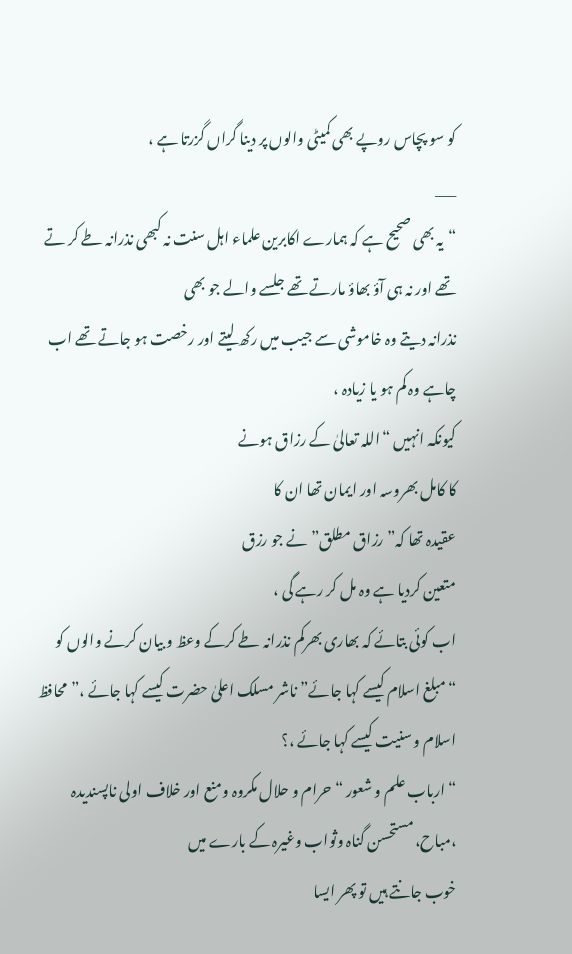کو سو پچاس روپے بھی کمیٹی والوں پر دینا گراں گزرتا ہے ،
___
“یہ بھی صحیح ہے کہ ہمارے اکابرین علماء اہل سنت نہ کبھی نذرانہ طے کر تے تھے اور نہ ہی آؤ بھاؤ مارتے تھے جلسے والے جو بھی
نذرانہ دیتے وہ خاموشی سے جیب میں رکھ لیتے اور رخصت ہو جاتے تھے اب چاہے وہ کم ہو یا زیادہ ،
کیونکہ انہیں “اللہ تعالیٰ کے رزاق ہونے
کا کامل بھروسہ اور ایمان تھا ان کا
عقیدہ تھا کہ” رزاق مطلق” نے جو رزق
متعین کردیا ہے وہ مل کر رہے گی ،
اب کوئی بتائے کہ بھاری بھرکم نذرانہ طے کرکے وعظ و بیان کرنے والوں کو “مبلغ اسلام کیسے کہا جائے” ناشر مسلک اعلیٰ حضرت کیسے کہا جائے ،”محافظ اسلام و سنیت کیسے کہا جائے ،؟
“ارباب علم و شعور “حرام و حلال مکروہ ومنع اور خلاف اولی ناپسندیدہ
،مباح، مستحسن گناہ وثواب وغیرہ کے بارے میں
خوب جانتے ہیں تو پھر ایسا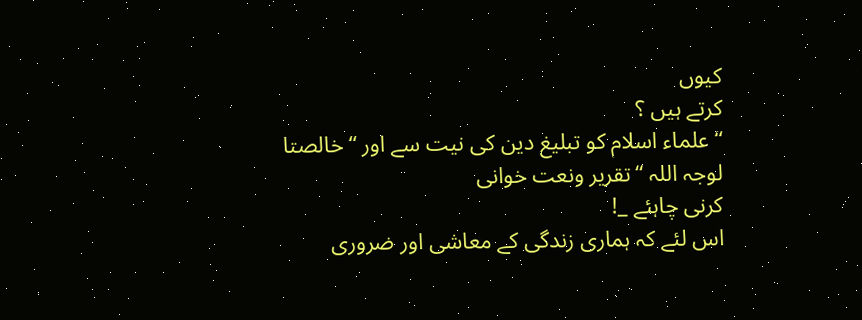کیوں
کرتے ہیں ؟
“علماء اسلام کو تبلیغ دین کی نیت سے اور “خالصتا لوجہ اللہ “تقریر ونعت خوانی
کرنی چاہئے _!
اس لئے کہ ہماری زندگی کے معاشی اور ضروری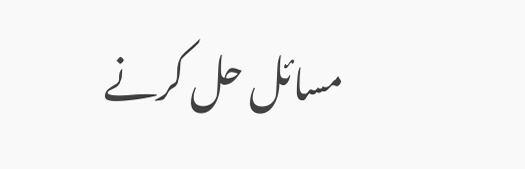مسائل حل کرنے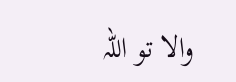والا تو اللہ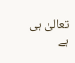تعالیٰ ہی ہے